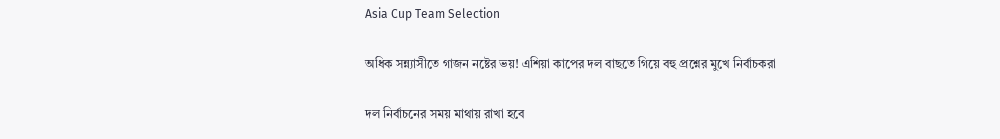Asia Cup Team Selection

অধিক সন্ন্যাসীতে গাজন নষ্টের ভয়! এশিয়া কাপের দল বাছতে গিয়ে বহু প্রশ্নের মুখে নির্বাচকরা

দল নির্বাচনের সময় মাথায় রাখা হবে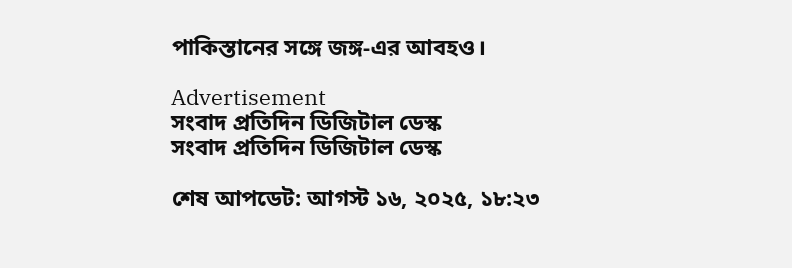পাকিস্তানের সঙ্গে জঙ্গ-এর আবহও।

Advertisement
সংবাদ প্রতিদিন ডিজিটাল ডেস্ক
সংবাদ প্রতিদিন ডিজিটাল ডেস্ক

শেষ আপডেট: আগস্ট ১৬, ২০২৫, ১৮:২৩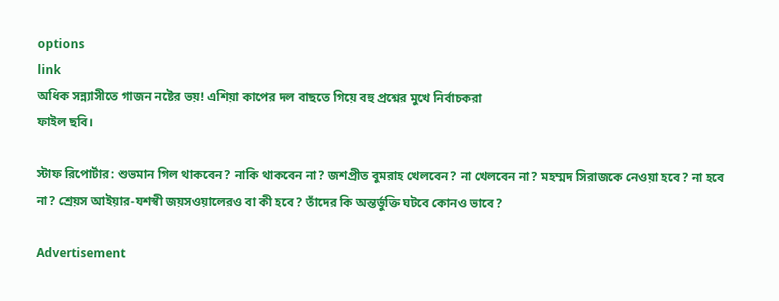options
link
অধিক সন্ন্যাসীতে গাজন নষ্টের ভয়! এশিয়া কাপের দল বাছতে গিয়ে বহু প্রশ্নের মুখে নির্বাচকরা
ফাইল ছবি।

স্টাফ রিপোর্টার: শুভমান গিল থাকবেন? নাকি থাকবেন না? জশপ্রীত বুমরাহ খেলবেন? না খেলবেন না? মহম্মদ সিরাজকে নেওয়া হবে? না হবে না? শ্রেয়স আইয়ার-যশস্বী জয়সওয়ালেরও বা কী হবে? তাঁদের কি অন্তর্ভুক্তি ঘটবে কোনও ভাবে?

Advertisement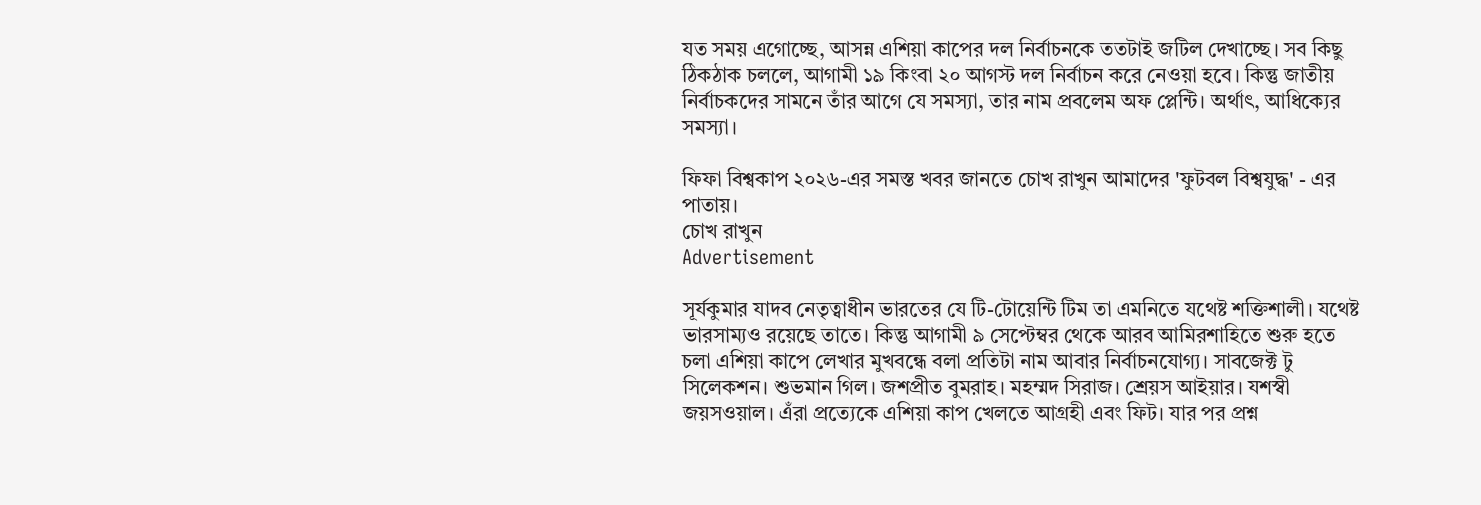যত সময় এগোচ্ছে, আসন্ন এশিয়া কাপের দল নির্বাচনকে ততটাই জটিল দেখাচ্ছে। সব কিছু ঠিকঠাক চললে, আগামী ১৯ কিংবা ২০ আগস্ট দল নির্বাচন করে নেওয়া হবে। কিন্তু জাতীয় নির্বাচকদের সামনে তাঁর আগে যে সমস্যা, তার নাম প্রবলেম অফ প্লেন্টি। অর্থাৎ, আধিক্যের সমস্যা।

ফিফা বিশ্বকাপ ২০২৬-এর সমস্ত খবর জানতে চোখ রাখুন আমাদের 'ফুটবল বিশ্বযুদ্ধ' - এর পাতায়।
চোখ রাখুন
Advertisement

সূর্যকুমার যাদব নেতৃত্বাধীন ভারতের যে টি-টোয়েন্টি টিম তা এমনিতে যথেষ্ট শক্তিশালী। যথেষ্ট ভারসাম্যও রয়েছে তাতে। কিন্তু আগামী ৯ সেপ্টেম্বর থেকে আরব আমিরশাহিতে শুরু হতে চলা এশিয়া কাপে লেখার মুখবন্ধে বলা প্রতিটা নাম আবার নির্বাচনযোগ্য। সাবজেক্ট টু সিলেকশন। শুভমান গিল। জশপ্রীত বুমরাহ। মহম্মদ সিরাজ। শ্রেয়স আইয়ার। যশস্বী জয়সওয়াল। এঁরা প্রত্যেকে এশিয়া কাপ খেলতে আগ্রহী এবং ফিট। যার পর প্রশ্ন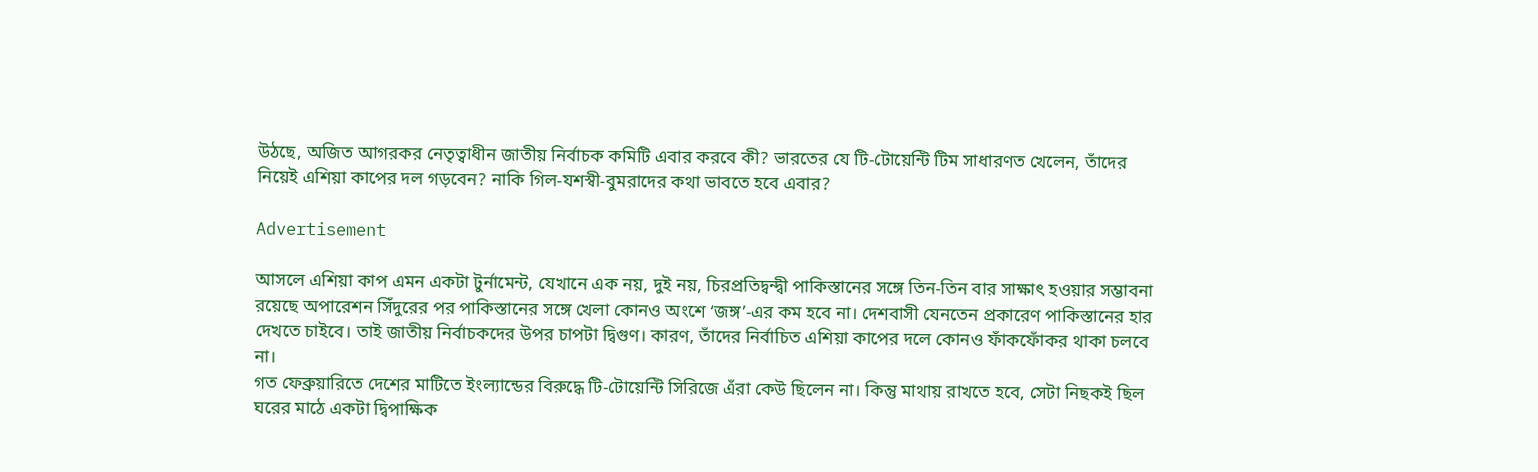উঠছে, অজিত আগরকর নেতৃত্বাধীন জাতীয় নির্বাচক কমিটি এবার করবে কী? ভারতের যে টি-টোয়েন্টি টিম সাধারণত খেলেন, তাঁদের নিয়েই এশিয়া কাপের দল গড়বেন? নাকি গিল-যশস্বী-বুমরাদের কথা ভাবতে হবে এবার?

Advertisement

আসলে এশিয়া কাপ এমন একটা টুর্নামেন্ট, যেখানে এক নয়, দুই নয়, চিরপ্রতিদ্বন্দ্বী পাকিস্তানের সঙ্গে তিন-তিন বার সাক্ষাৎ হওয়ার সম্ভাবনা রয়েছে অপারেশন সিঁদুরের পর পাকিস্তানের সঙ্গে খেলা কোনও অংশে ‘জঙ্গ’-এর কম হবে না। দেশবাসী যেনতেন প্রকারেণ পাকিস্তানের হার দেখতে চাইবে। তাই জাতীয় নির্বাচকদের উপর চাপটা দ্বিগুণ। কারণ, তাঁদের নির্বাচিত এশিয়া কাপের দলে কোনও ফাঁকফোঁকর থাকা চলবে না।
গত ফেব্রুয়ারিতে দেশের মাটিতে ইংল্যান্ডের বিরুদ্ধে টি-টোয়েন্টি সিরিজে এঁরা কেউ ছিলেন না। কিন্তু মাথায় রাখতে হবে, সেটা নিছকই ছিল ঘরের মাঠে একটা দ্বিপাক্ষিক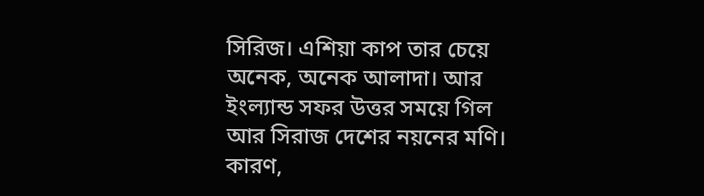সিরিজ। এশিয়া কাপ তার চেয়ে অনেক, অনেক আলাদা। আর ইংল্যান্ড সফর উত্তর সময়ে গিল আর সিরাজ দেশের নয়নের মণি। কারণ,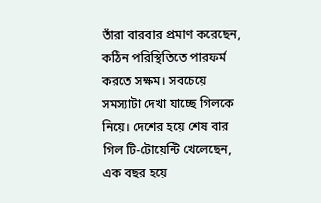তাঁরা বারবার প্রমাণ করেছেন, কঠিন পরিস্থিতিতে পারফর্ম করতে সক্ষম। সবচেয়ে সমস্যাটা দেখা যাচ্ছে গিলকে নিয়ে। দেশের হয়ে শেষ বার গিল টি-টোয়েন্টি খেলেছেন, এক বছর হয়ে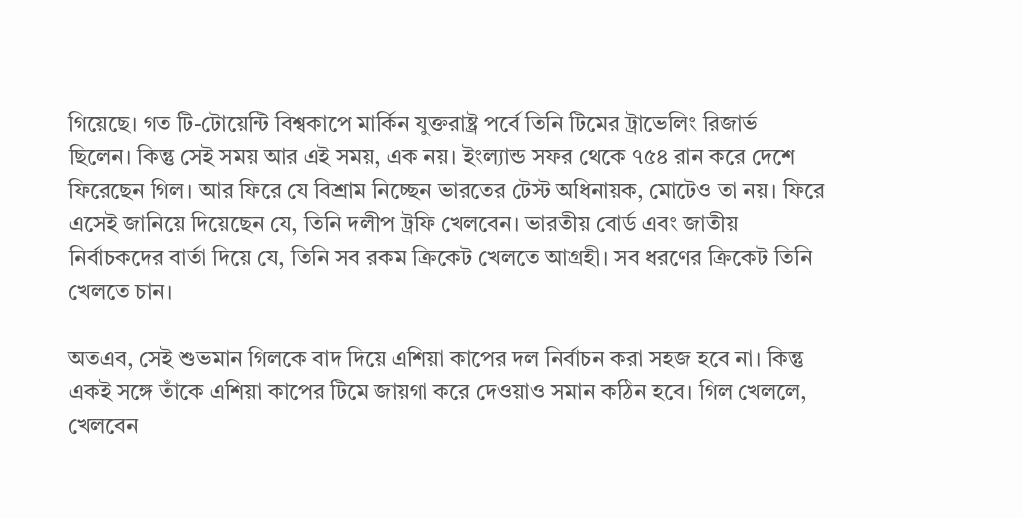গিয়েছে। গত টি-টোয়েন্টি বিশ্বকাপে মার্কিন যুক্তরাষ্ট্র পর্বে তিনি টিমের ট্রাভেলিং রিজার্ভ ছিলেন। কিন্তু সেই সময় আর এই সময়, এক নয়। ইংল্যান্ড সফর থেকে ৭৫৪ রান করে দেশে ফিরেছেন গিল। আর ফিরে যে বিশ্রাম নিচ্ছেন ভারতের টেস্ট অধিনায়ক, মোটেও তা নয়। ফিরে এসেই জানিয়ে দিয়েছেন যে, তিনি দলীপ ট্রফি খেলবেন। ভারতীয় বোর্ড এবং জাতীয় নির্বাচকদের বার্তা দিয়ে যে, তিনি সব রকম ক্রিকেট খেলতে আগ্রহী। সব ধরণের ক্রিকেট তিনি খেলতে চান।

অতএব, সেই শুভমান গিলকে বাদ দিয়ে এশিয়া কাপের দল নির্বাচন করা সহজ হবে না। কিন্তু একই সঙ্গে তাঁকে এশিয়া কাপের টিমে জায়গা করে দেওয়াও সমান কঠিন হবে। গিল খেললে, খেলবেন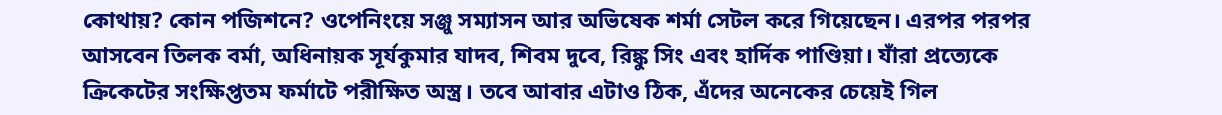কোথায়? কোন পজিশনে? ওপেনিংয়ে সঞ্জু সম্যাসন আর অভিষেক শর্মা সেটল করে গিয়েছেন। এরপর পরপর আসবেন তিলক বর্মা, অধিনায়ক সূর্যকুমার যাদব, শিবম দুবে, রিঙ্কু সিং এবং হার্দিক পাণ্ডিয়া। যাঁরা প্রত্যেকে ক্রিকেটের সংক্ষিপ্ততম ফর্মাটে পরীক্ষিত অস্ত্র। তবে আবার এটাও ঠিক, এঁদের অনেকের চেয়েই গিল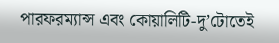পারফরম্যান্স এবং কোয়ালিটি-দু’টোতেই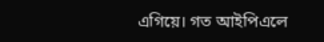এগিয়ে। গত আইপিএলে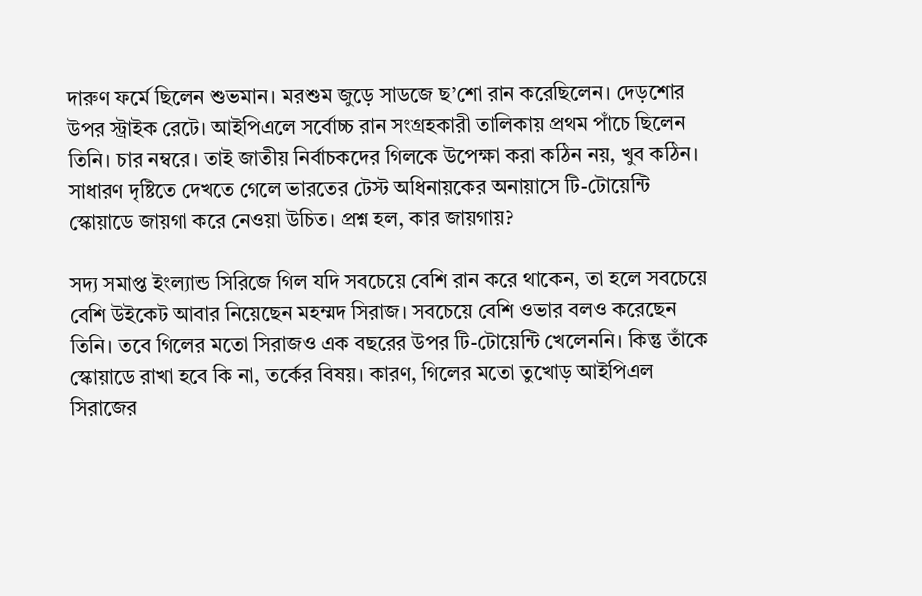দারুণ ফর্মে ছিলেন শুভমান। মরশুম জুড়ে সাডজে ছ’শো রান করেছিলেন। দেড়শোর উপর স্ট্রাইক রেটে। আইপিএলে সর্বোচ্চ রান সংগ্রহকারী তালিকায় প্রথম পাঁচে ছিলেন তিনি। চার নম্বরে। তাই জাতীয় নির্বাচকদের গিলকে উপেক্ষা করা কঠিন নয়, খুব কঠিন। সাধারণ দৃষ্টিতে দেখতে গেলে ভারতের টেস্ট অধিনায়কের অনায়াসে টি-টোয়েন্টি স্কোয়াডে জায়গা করে নেওয়া উচিত। প্রশ্ন হল, কার জায়গায়?

সদ্য সমাপ্ত ইংল্যান্ড সিরিজে গিল যদি সবচেয়ে বেশি রান করে থাকেন, তা হলে সবচেয়ে বেশি উইকেট আবার নিয়েছেন মহম্মদ সিরাজ। সবচেয়ে বেশি ওভার বলও করেছেন তিনি। তবে গিলের মতো সিরাজও এক বছরের উপর টি-টোয়েন্টি খেলেননি। কিন্তু তাঁকে স্কোয়াডে রাখা হবে কি না, তর্কের বিষয়। কারণ, গিলের মতো তুখোড় আইপিএল সিরাজের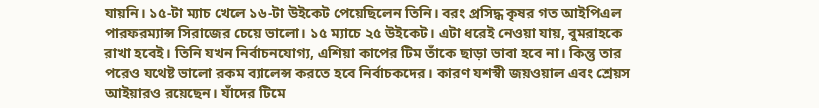যায়নি। ১৫-টা ম্যাচ খেলে ১৬-টা উইকেট পেয়েছিলেন তিনি। বরং প্রসিদ্ধ কৃষর গত আইপিএল পারফরম্যান্স সিরাজের চেয়ে ভালো। ১৫ ম্যাচে ২৫ উইকেট। এটা ধরেই নেওয়া যায়, বুমরাহকে রাখা হবেই। তিনি যখন নির্বাচনযোগ্য, এশিয়া কাপের টিম তাঁকে ছাড়া ভাবা হবে না। কিন্তু তার পরেও যথেষ্ট ভালো রকম ব্যালেন্স করতে হবে নির্বাচকদের। কারণ যশস্বী জয়ওয়াল এবং শ্রেয়স আইয়ারও রয়েছেন। যাঁদের টিমে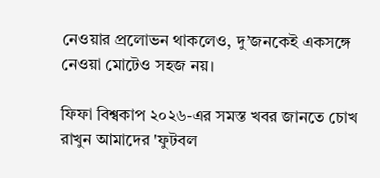নেওয়ার প্রলোভন থাকলেও, দু’জনকেই একসঙ্গে নেওয়া মোটেও সহজ নয়।

ফিফা বিশ্বকাপ ২০২৬-এর সমস্ত খবর জানতে চোখ রাখুন আমাদের 'ফুটবল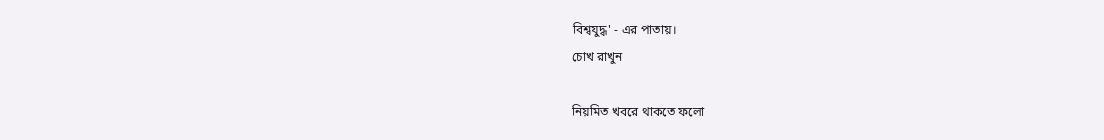বিশ্বযুদ্ধ' - এর পাতায়।
চোখ রাখুন

নিয়মিত খবরে থাকতে ফলো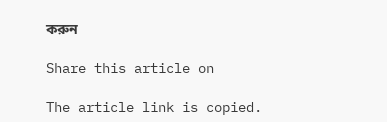করুন

Share this article on

The article link is copied.